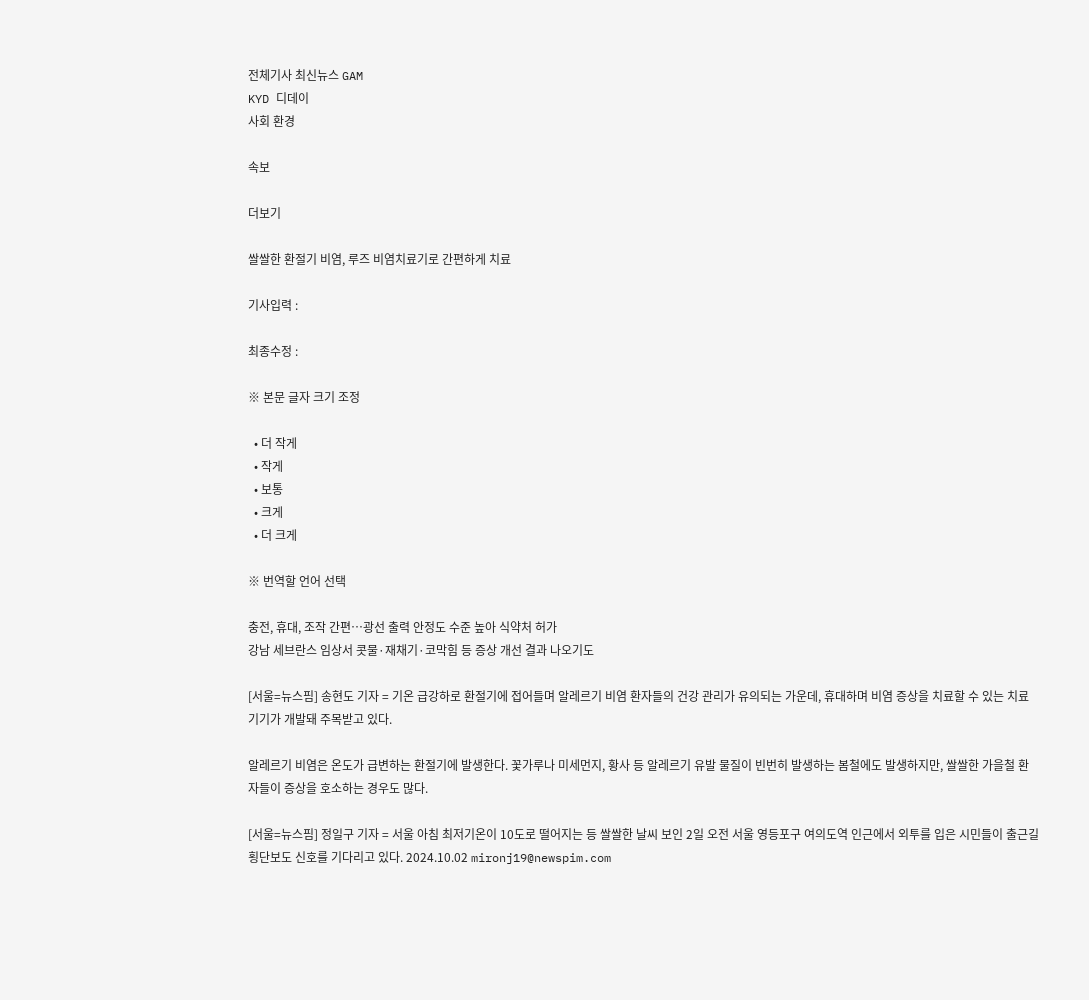전체기사 최신뉴스 GAM
KYD 디데이
사회 환경

속보

더보기

쌀쌀한 환절기 비염, 루즈 비염치료기로 간편하게 치료

기사입력 :

최종수정 :

※ 본문 글자 크기 조정

  • 더 작게
  • 작게
  • 보통
  • 크게
  • 더 크게

※ 번역할 언어 선택

충전, 휴대, 조작 간편…광선 출력 안정도 수준 높아 식약처 허가
강남 세브란스 임상서 콧물·재채기·코막힘 등 증상 개선 결과 나오기도

[서울=뉴스핌] 송현도 기자 = 기온 급강하로 환절기에 접어들며 알레르기 비염 환자들의 건강 관리가 유의되는 가운데, 휴대하며 비염 증상을 치료할 수 있는 치료 기기가 개발돼 주목받고 있다.

알레르기 비염은 온도가 급변하는 환절기에 발생한다. 꽃가루나 미세먼지, 황사 등 알레르기 유발 물질이 빈번히 발생하는 봄철에도 발생하지만, 쌀쌀한 가을철 환자들이 증상을 호소하는 경우도 많다.

[서울=뉴스핌] 정일구 기자 = 서울 아침 최저기온이 10도로 떨어지는 등 쌀쌀한 날씨 보인 2일 오전 서울 영등포구 여의도역 인근에서 외투를 입은 시민들이 출근길 횡단보도 신호를 기다리고 있다. 2024.10.02 mironj19@newspim.com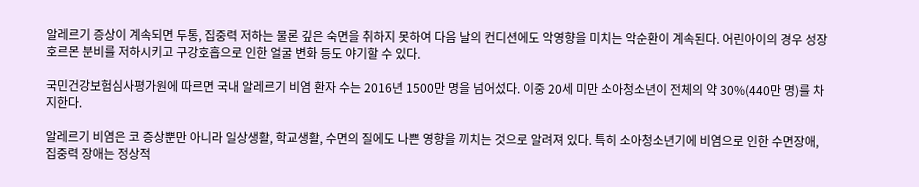알레르기 증상이 계속되면 두통, 집중력 저하는 물론 깊은 숙면을 취하지 못하여 다음 날의 컨디션에도 악영향을 미치는 악순환이 계속된다. 어린아이의 경우 성장 호르몬 분비를 저하시키고 구강호흡으로 인한 얼굴 변화 등도 야기할 수 있다.

국민건강보험심사평가원에 따르면 국내 알레르기 비염 환자 수는 2016년 1500만 명을 넘어섰다. 이중 20세 미만 소아청소년이 전체의 약 30%(440만 명)를 차지한다.

알레르기 비염은 코 증상뿐만 아니라 일상생활, 학교생활, 수면의 질에도 나쁜 영향을 끼치는 것으로 알려져 있다. 특히 소아청소년기에 비염으로 인한 수면장애, 집중력 장애는 정상적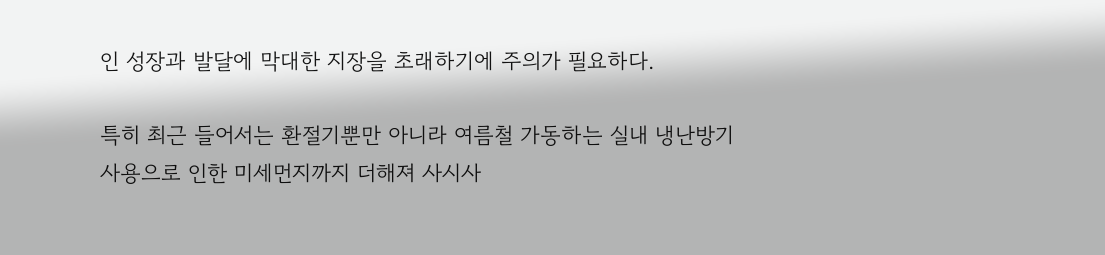인 성장과 발달에 막대한 지장을 초래하기에 주의가 필요하다.

특히 최근 들어서는 환절기뿐만 아니라 여름철 가동하는 실내 냉난방기 사용으로 인한 미세먼지까지 더해져 사시사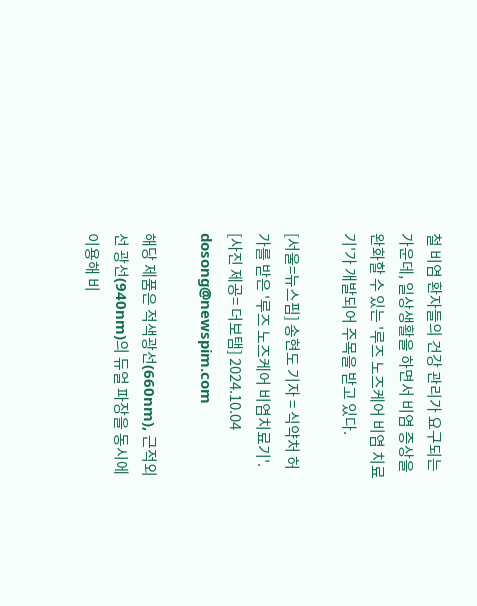철 비염 환자들의 건강 관리가 요구되는 가운데, 일상생활을 하면서 비염 증상을 완화할 수 있는 '루즈 노즈케어 비염 치료기'가 개발되어 주목을 받고 있다.

[서울=뉴스핌] 송현도 기자 = 식약처 허가를 받은 '루즈 노즈케어 비염치료기'. [사진 제공= 더보탬] 2024.10.04 dosong@newspim.com

해당 제품은 적색광선(660nm), 근적외선 광선(940nm)의 듀얼 파장을 동시에 이용해 비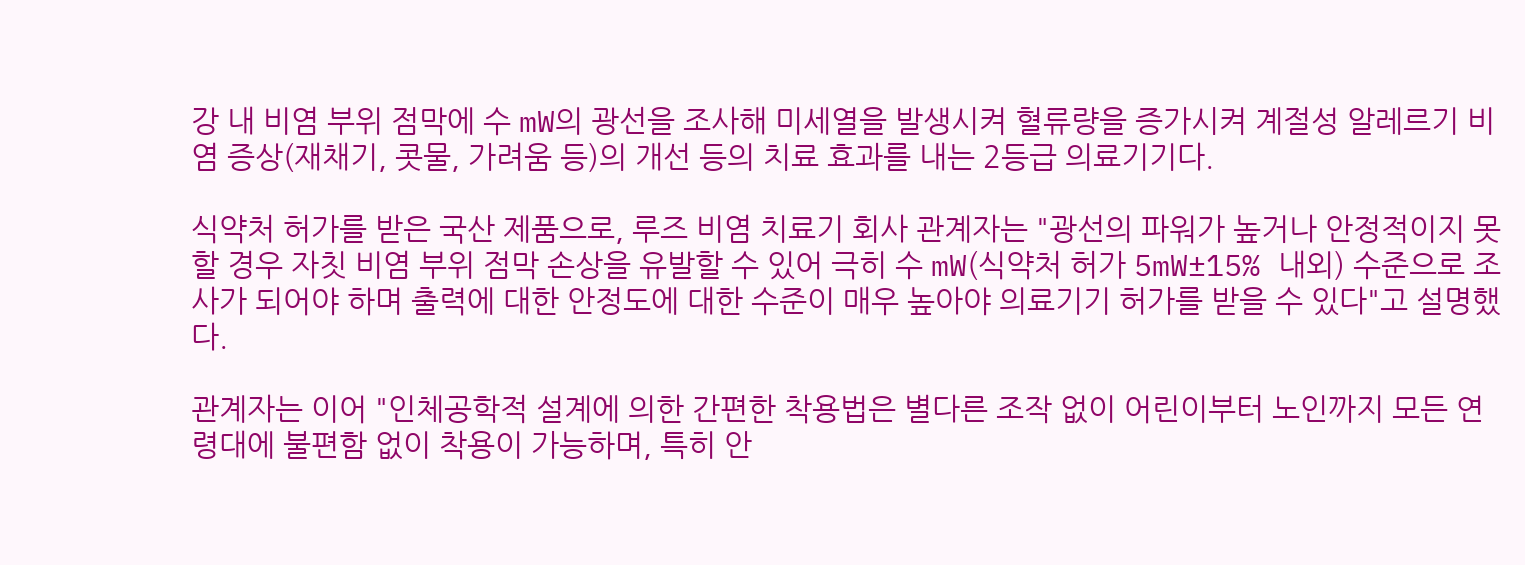강 내 비염 부위 점막에 수 mW의 광선을 조사해 미세열을 발생시켜 혈류량을 증가시켜 계절성 알레르기 비염 증상(재채기, 콧물, 가려움 등)의 개선 등의 치료 효과를 내는 2등급 의료기기다.

식약처 허가를 받은 국산 제품으로, 루즈 비염 치료기 회사 관계자는 "광선의 파워가 높거나 안정적이지 못할 경우 자칫 비염 부위 점막 손상을 유발할 수 있어 극히 수 mW(식약처 허가 5mW±15% 내외) 수준으로 조사가 되어야 하며 출력에 대한 안정도에 대한 수준이 매우 높아야 의료기기 허가를 받을 수 있다"고 설명했다.

관계자는 이어 "인체공학적 설계에 의한 간편한 착용법은 별다른 조작 없이 어린이부터 노인까지 모든 연령대에 불편함 없이 착용이 가능하며, 특히 안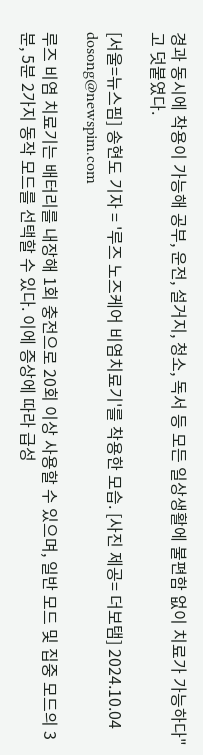경과 동시에 착용이 가능해 공부, 운전, 설거지, 청소, 독서 등 모든 일상생활에 불편함 없이 치료가 가능하다"고 덧붙였다.

[서울=뉴스핌] 송현도 기자 = '루즈 노즈케어 비염치료기'를 착용한 모습. [사진 제공= 더보탬] 2024.10.04 dosong@newspim.com

루즈 비염 치료기는 배터리를 내장해 1회 충전으로 20회 이상 사용할 수 있으며, 일반 모드 및 집중 모드의 3분, 5분 2가지 동작 모드를 선택할 수 있다. 이에 증상에 따라 급성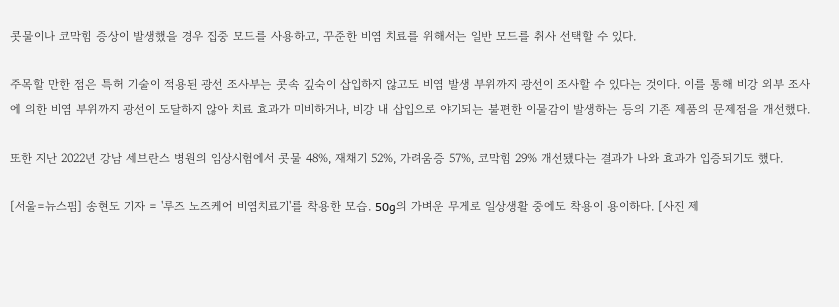콧물이나 코막힘 증상이 발생했을 경우 집중 모드를 사용하고, 꾸준한 비염 치료를 위해서는 일반 모드를 취사 선택할 수 있다.

주목할 만한 점은 특허 기술이 적용된 광선 조사부는 콧속 깊숙이 삽입하지 않고도 비염 발생 부위까지 광선이 조사할 수 있다는 것이다. 이를 통해 비강 외부 조사에 의한 비염 부위까지 광선이 도달하지 않아 치료 효과가 미비하거나, 비강 내 삽입으로 야기되는 불편한 이물감이 발생하는 등의 기존 제품의 문제점을 개선했다.

또한 지난 2022년 강남 세브란스 병원의 임상시험에서 콧물 48%, 재채기 52%, 가려움증 57%, 코막힘 29% 개선됐다는 결과가 나와 효과가 입증되기도 했다.

[서울=뉴스핌] 송현도 기자 = '루즈 노즈케어 비염치료기'를 착용한 모습. 50g의 가벼운 무게로 일상생활 중에도 착용이 용이하다. [사진 제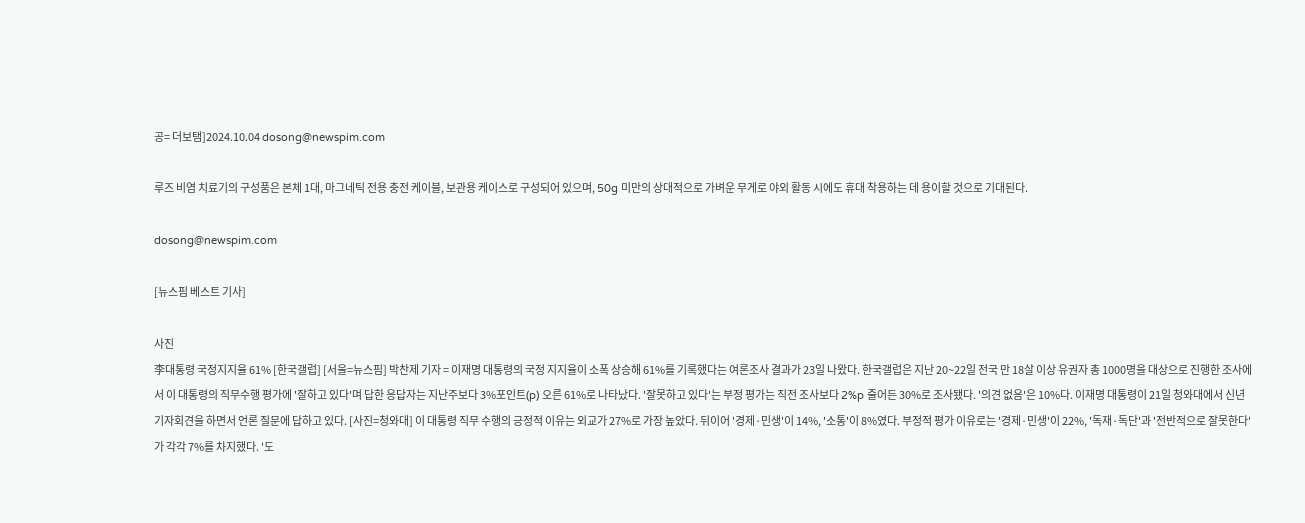공= 더보탬]2024.10.04 dosong@newspim.com

루즈 비염 치료기의 구성품은 본체 1대, 마그네틱 전용 충전 케이블, 보관용 케이스로 구성되어 있으며, 50g 미만의 상대적으로 가벼운 무게로 야외 활동 시에도 휴대 착용하는 데 용이할 것으로 기대된다.

dosong@newspim.com

[뉴스핌 베스트 기사]

사진
李대통령 국정지지율 61% [한국갤럽] [서울=뉴스핌] 박찬제 기자 = 이재명 대통령의 국정 지지율이 소폭 상승해 61%를 기록했다는 여론조사 결과가 23일 나왔다. 한국갤럽은 지난 20~22일 전국 만 18살 이상 유권자 총 1000명을 대상으로 진행한 조사에서 이 대통령의 직무수행 평가에 '잘하고 있다'며 답한 응답자는 지난주보다 3%포인트(p) 오른 61%로 나타났다. '잘못하고 있다'는 부정 평가는 직전 조사보다 2%p 줄어든 30%로 조사됐다. '의견 없음'은 10%다. 이재명 대통령이 21일 청와대에서 신년 기자회견을 하면서 언론 질문에 답하고 있다. [사진=청와대] 이 대통령 직무 수행의 긍정적 이유는 외교가 27%로 가장 높았다. 뒤이어 '경제·민생'이 14%, '소통'이 8%였다. 부정적 평가 이유로는 '경제·민생'이 22%, '독재·독단'과 '전반적으로 잘못한다'가 각각 7%를 차지했다. '도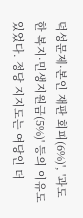덕성문제·본인 재판 회피(6%)', '과도한 복지·민생지원금(5%)' 등의 이유도 있었다. 정당 지지도는 여당인 더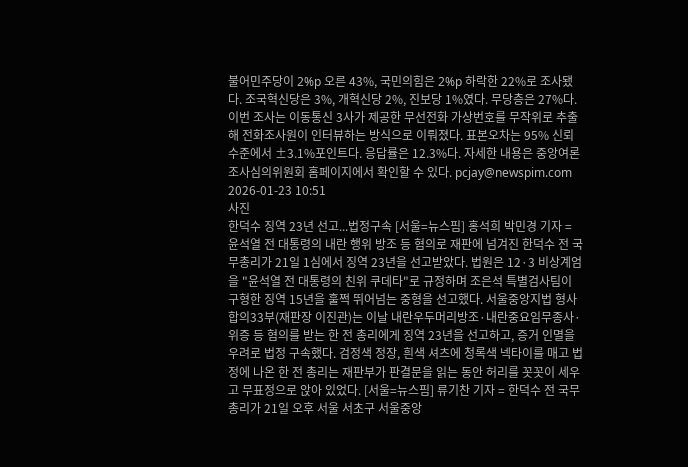불어민주당이 2%p 오른 43%, 국민의힘은 2%p 하락한 22%로 조사됐다. 조국혁신당은 3%, 개혁신당 2%, 진보당 1%였다. 무당층은 27%다.이번 조사는 이동통신 3사가 제공한 무선전화 가상번호를 무작위로 추출해 전화조사원이 인터뷰하는 방식으로 이뤄졌다. 표본오차는 95% 신뢰수준에서 ±3.1%포인트다. 응답률은 12.3%다. 자세한 내용은 중앙여론조사심의위원회 홈페이지에서 확인할 수 있다. pcjay@newspim.com 2026-01-23 10:51
사진
한덕수 징역 23년 선고...법정구속 [서울=뉴스핌] 홍석희 박민경 기자 = 윤석열 전 대통령의 내란 행위 방조 등 혐의로 재판에 넘겨진 한덕수 전 국무총리가 21일 1심에서 징역 23년을 선고받았다. 법원은 12·3 비상계엄을 "윤석열 전 대통령의 친위 쿠데타"로 규정하며 조은석 특별검사팀이 구형한 징역 15년을 훌쩍 뛰어넘는 중형을 선고했다. 서울중앙지법 형사합의33부(재판장 이진관)는 이날 내란우두머리방조·내란중요임무종사·위증 등 혐의를 받는 한 전 총리에게 징역 23년을 선고하고, 증거 인멸을 우려로 법정 구속했다. 검정색 정장, 흰색 셔츠에 청록색 넥타이를 매고 법정에 나온 한 전 총리는 재판부가 판결문을 읽는 동안 허리를 꼿꼿이 세우고 무표정으로 앉아 있었다. [서울=뉴스핌] 류기찬 기자 = 한덕수 전 국무총리가 21일 오후 서울 서초구 서울중앙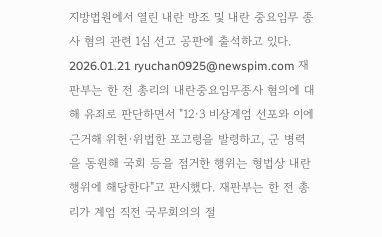지방법원에서 열린 내란 방조 및 내란 중요임무 종사 혐의 관련 1심 선고 공판에 출석하고 있다. 2026.01.21 ryuchan0925@newspim.com 재판부는 한 전 총리의 내란중요임무종사 혐의에 대해 유죄로 판단하면서 "12·3 비상계엄 선포와 이에 근거해 위헌·위법한 포고령을 발령하고, 군 병력을 동원해 국회 등을 점거한 행위는 형법상 내란 행위에 해당한다"고 판시했다. 재판부는 한 전 총리가 계엄 직전 국무회의의 절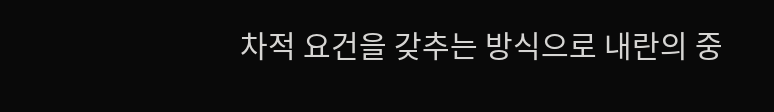차적 요건을 갖추는 방식으로 내란의 중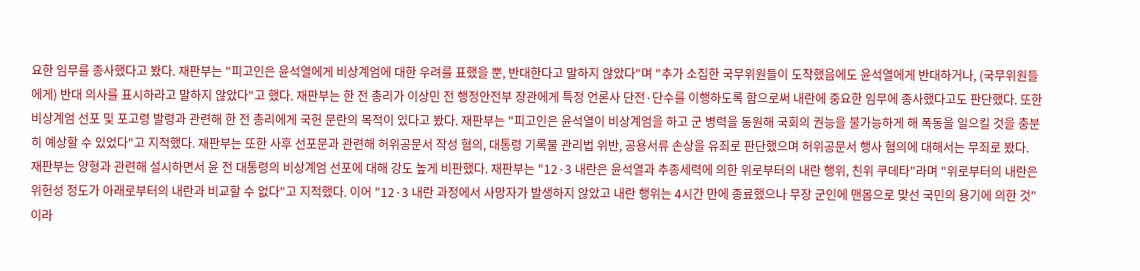요한 임무를 종사했다고 봤다. 재판부는 "피고인은 윤석열에게 비상계엄에 대한 우려를 표했을 뿐, 반대한다고 말하지 않았다"며 "추가 소집한 국무위원들이 도착했음에도 윤석열에게 반대하거나, (국무위원들에게) 반대 의사를 표시하라고 말하지 않았다"고 했다. 재판부는 한 전 총리가 이상민 전 행정안전부 장관에게 특정 언론사 단전·단수를 이행하도록 함으로써 내란에 중요한 임무에 종사했다고도 판단했다. 또한 비상계엄 선포 및 포고령 발령과 관련해 한 전 총리에게 국헌 문란의 목적이 있다고 봤다. 재판부는 "피고인은 윤석열이 비상계엄을 하고 군 병력을 동원해 국회의 권능을 불가능하게 해 폭동을 일으킬 것을 충분히 예상할 수 있었다"고 지적했다. 재판부는 또한 사후 선포문과 관련해 허위공문서 작성 혐의, 대통령 기록물 관리법 위반, 공용서류 손상을 유죄로 판단했으며 허위공문서 행사 혐의에 대해서는 무죄로 봤다. 재판부는 양형과 관련해 설시하면서 윤 전 대통령의 비상계엄 선포에 대해 강도 높게 비판했다. 재판부는 "12·3 내란은 윤석열과 추종세력에 의한 위로부터의 내란 행위, 친위 쿠데타"라며 "위로부터의 내란은 위헌성 정도가 아래로부터의 내란과 비교할 수 없다"고 지적했다. 이어 "12·3 내란 과정에서 사망자가 발생하지 않았고 내란 행위는 4시간 만에 종료했으나 무장 군인에 맨몸으로 맞선 국민의 용기에 의한 것"이라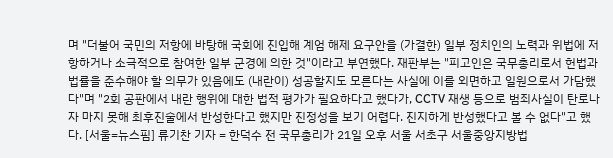며 "더불어 국민의 저항에 바탕해 국회에 진입해 계엄 해제 요구안을 (가결한) 일부 정치인의 노력과 위법에 저항하거나 소극적으로 참여한 일부 군경에 의한 것"이라고 부연했다. 재판부는 "피고인은 국무총리로서 헌법과 법률을 준수해야 할 의무가 있음에도 (내란이) 성공할지도 모른다는 사실에 이를 외면하고 일원으로서 가담했다"며 "2회 공판에서 내란 행위에 대한 법적 평가가 필요하다고 했다가, CCTV 재생 등으로 범죄사실이 탄로나자 마지 못해 최후진술에서 반성한다고 했지만 진정성을 보기 어렵다. 진지하게 반성했다고 볼 수 없다"고 했다. [서울=뉴스핌] 류기찬 기자 = 한덕수 전 국무총리가 21일 오후 서울 서초구 서울중앙지방법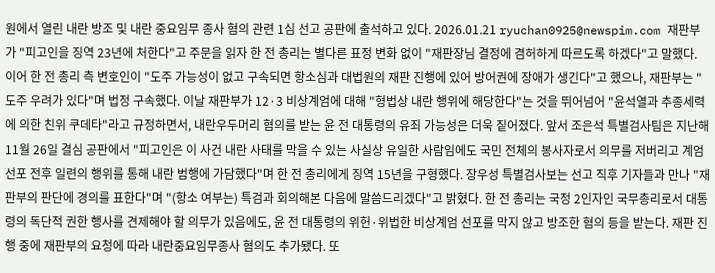원에서 열린 내란 방조 및 내란 중요임무 종사 혐의 관련 1심 선고 공판에 출석하고 있다. 2026.01.21 ryuchan0925@newspim.com 재판부가 "피고인을 징역 23년에 처한다"고 주문을 읽자 한 전 총리는 별다른 표정 변화 없이 "재판장님 결정에 겸허하게 따르도록 하겠다"고 말했다. 이어 한 전 총리 측 변호인이 "도주 가능성이 없고 구속되면 항소심과 대법원의 재판 진행에 있어 방어권에 장애가 생긴다"고 했으나, 재판부는 "도주 우려가 있다"며 법정 구속했다. 이날 재판부가 12·3 비상계엄에 대해 "형법상 내란 행위에 해당한다"는 것을 뛰어넘어 "윤석열과 추종세력에 의한 친위 쿠데타"라고 규정하면서, 내란우두머리 혐의를 받는 윤 전 대통령의 유죄 가능성은 더욱 짙어졌다. 앞서 조은석 특별검사팀은 지난해 11월 26일 결심 공판에서 "피고인은 이 사건 내란 사태를 막을 수 있는 사실상 유일한 사람임에도 국민 전체의 봉사자로서 의무를 저버리고 계엄 선포 전후 일련의 행위를 통해 내란 범행에 가담했다"며 한 전 총리에게 징역 15년을 구형했다. 장우성 특별검사보는 선고 직후 기자들과 만나 "재판부의 판단에 경의를 표한다"며 "(항소 여부는) 특검과 회의해본 다음에 말씀드리겠다"고 밝혔다. 한 전 총리는 국정 2인자인 국무총리로서 대통령의 독단적 권한 행사를 견제해야 할 의무가 있음에도, 윤 전 대통령의 위헌·위법한 비상계엄 선포를 막지 않고 방조한 혐의 등을 받는다. 재판 진행 중에 재판부의 요청에 따라 내란중요임무종사 혐의도 추가됐다. 또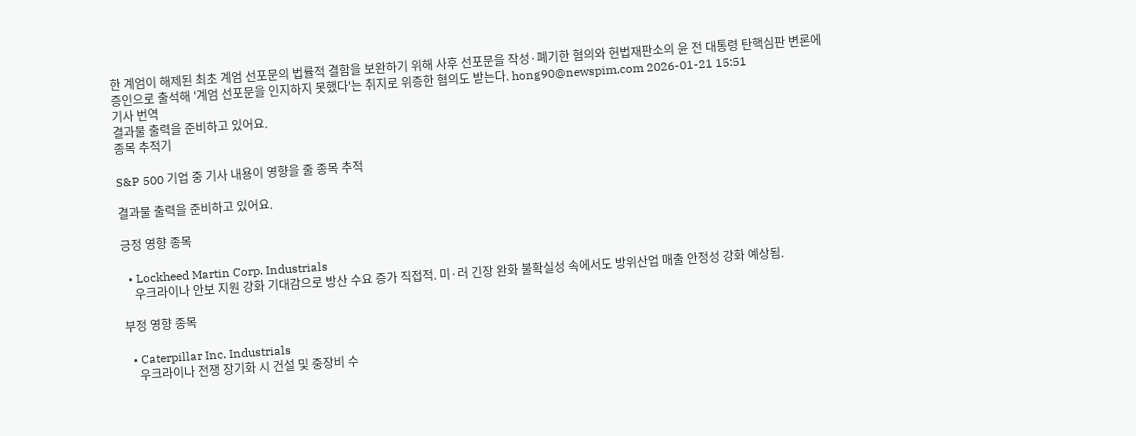한 계엄이 해제된 최초 계엄 선포문의 법률적 결함을 보완하기 위해 사후 선포문을 작성·폐기한 혐의와 헌법재판소의 윤 전 대통령 탄핵심판 변론에 증인으로 출석해 '계엄 선포문을 인지하지 못했다'는 취지로 위증한 혐의도 받는다. hong90@newspim.com 2026-01-21 15:51
기사 번역
결과물 출력을 준비하고 있어요.
종목 추적기

S&P 500 기업 중 기사 내용이 영향을 줄 종목 추적

결과물 출력을 준비하고 있어요.

긍정 영향 종목

  • Lockheed Martin Corp. Industrials
    우크라이나 안보 지원 강화 기대감으로 방산 수요 증가 직접적. 미·러 긴장 완화 불확실성 속에서도 방위산업 매출 안정성 강화 예상됨.

부정 영향 종목

  • Caterpillar Inc. Industrials
    우크라이나 전쟁 장기화 시 건설 및 중장비 수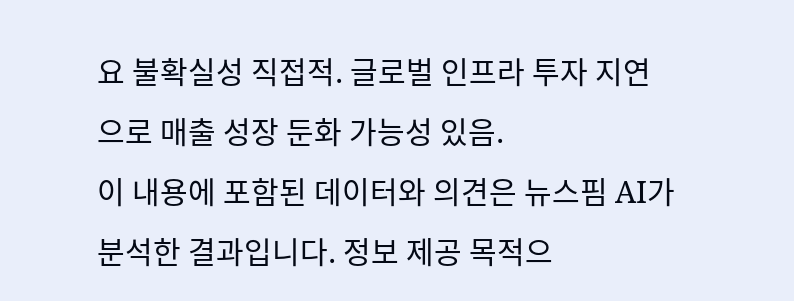요 불확실성 직접적. 글로벌 인프라 투자 지연으로 매출 성장 둔화 가능성 있음.
이 내용에 포함된 데이터와 의견은 뉴스핌 AI가 분석한 결과입니다. 정보 제공 목적으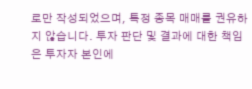로만 작성되었으며, 특정 종목 매매를 권유하지 않습니다. 투자 판단 및 결과에 대한 책임은 투자자 본인에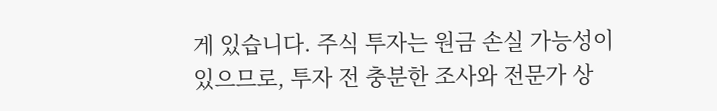게 있습니다. 주식 투자는 원금 손실 가능성이 있으므로, 투자 전 충분한 조사와 전문가 상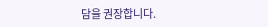담을 권장합니다.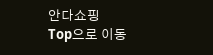안다쇼핑
Top으로 이동